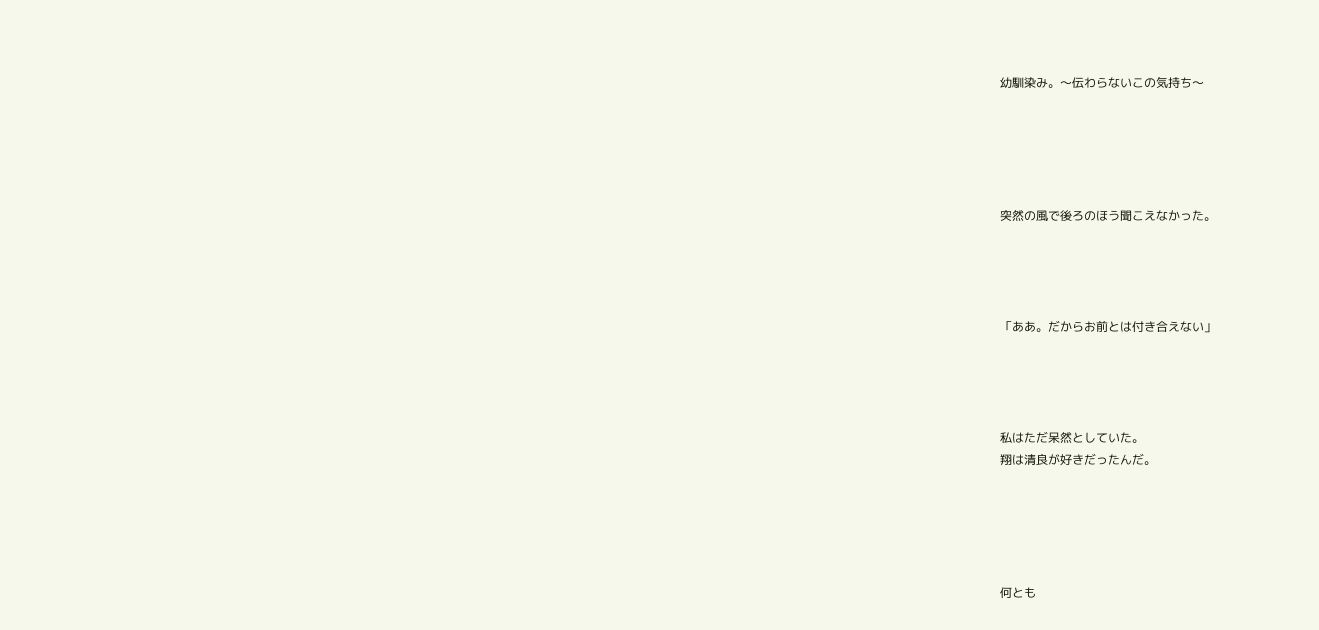幼馴染み。〜伝わらないこの気持ち〜





突然の風で後ろのほう聞こえなかった。




「ああ。だからお前とは付き合えない」




私はただ呆然としていた。
翔は清良が好きだったんだ。





何とも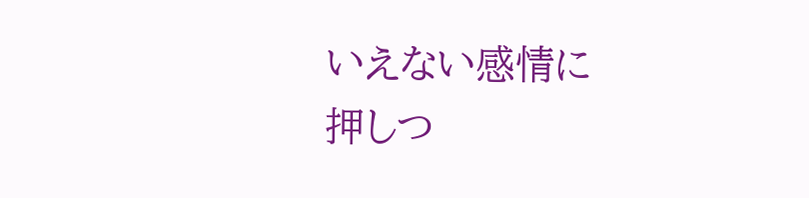いえない感情に
押しつ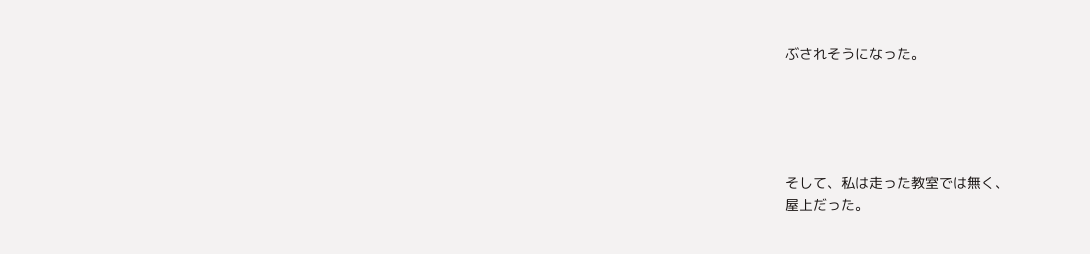ぶされそうになった。





そして、私は走った教室では無く、
屋上だった。